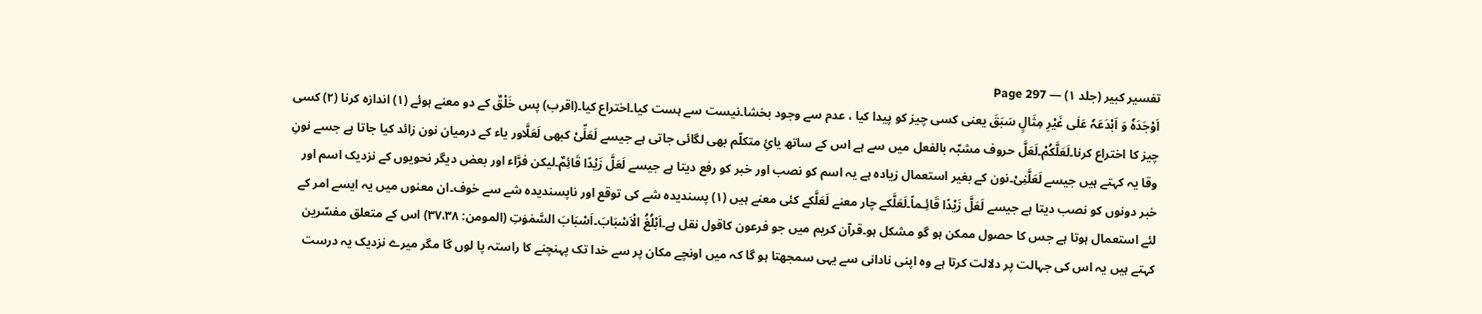تفسیر کبیر (جلد ۱) — Page 297
اَوْجَدَہٗ وَ اَبْدَعَہٗ عَلٰی غَیْرِ مِثَالٍ سَبَقَ یعنی کسی چیز کو پیدا کیا ، عدم سے وجود بخشا۔نیست سے ہست کیا۔اختراع کیا۔(اقرب) پس خَلْقٌ کے دو معنے ہوئے (۱) اندازہ کرنا (۲) کسی چیز کا اختراع کرنا۔لَعَلَّکُمْ۔لَعَلَّ حروف مشبّہ بالفعل میں سے ہے اس کے ساتھ یائِ متکلّم بھی لگائی جاتی ہے جیسے لَعَلِّیْ کبھی لَعَلَّاور یاء کے درمیان نون زائد کیا جاتا ہے جسے نونِ وقا یہ کہتے ہیں جیسے لَعَلَّنِیْ۔نون کے بغیر استعمال زیادہ ہے یہ اسم کو نصب اور خبر کو رفع دیتا ہے جیسے لَعَلَّ زَیْدًا قَائِمٌ۔لیکن فرَّاء اور بعض دیگر نحویوں کے نزدیک اسم اور خبر دونوں کو نصب دیتا ہے جیسے لَعَلَّ زَیْدًا قَائِـماً۔لَعَلَّکے چار معنے لَعَلَّکے کئی معنے ہیں (۱) پسندیدہ شے کی توقع اور ناپسندیدہ شے سے خوف۔ان معنوں میں یہ ایسے امر کے لئے استعمال ہوتا ہے جس کا حصول ممکن ہو گو مشکل ہو۔قرآن کریم میں جو فرعون کاقول نقل ہے۔اَبْلُغُ الْاَسْبَابَ۔اَسْبَابَ السَّمٰوٰتِ (المومن: ۳۷،۳۸) اس کے متعلق مفسّرین کہتے ہیں یہ اس کی جہالت پر دلالت کرتا ہے وہ اپنی نادانی سے یہی سمجھتا ہو گا کہ میں اونچے مکان پر سے خدا تک پہنچنے کا راستہ پا لوں گا مگر میرے نزدیک یہ درست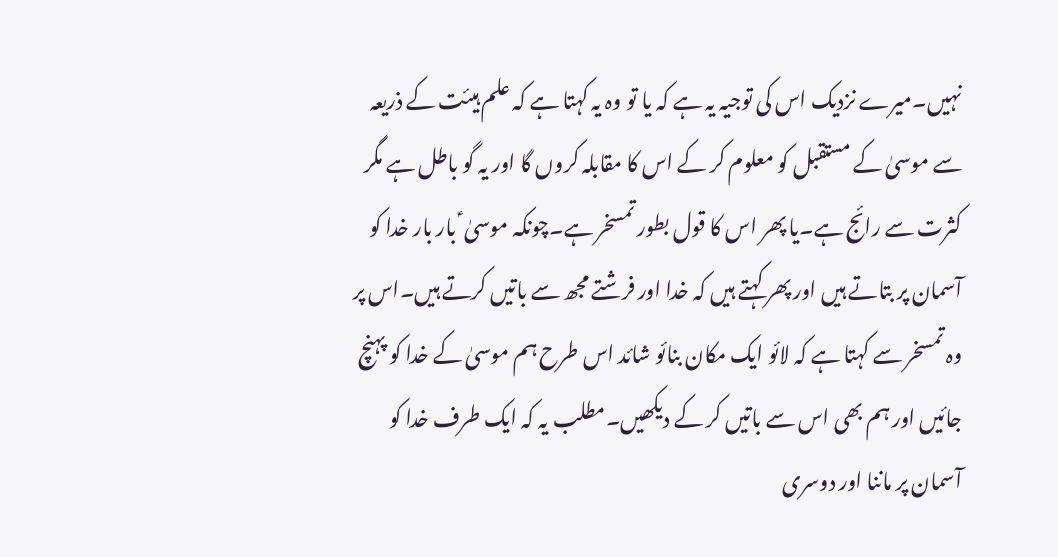نہیں۔میرے نزدیک اس کی توجیہ یہ ہے کہ یا تو وہ یہ کہتا ہے کہ علم ہیئت کے ذریعہ سے موسیٰ کے مستقبل کو معلوم کر کے اس کا مقابلہ کروں گا اور یہ گو باطل ہے مگر کثرت سے رائج ہے۔یا پھر اس کا قول بطور تمسخر ہے۔چونکہ موسیٰ ؑ بار بار خدا کو آسمان پر بتاتے ہیں اور پھر کہتے ہیں کہ خدا اور فرشتے مجھ سے باتیں کرتے ہیں۔اس پر وہ تمسخر سے کہتا ہے کہ لائو ایک مکان بنائو شائد اس طرح ہم موسیٰ کے خدا کو پہنچ جائیں اور ہم بھی اس سے باتیں کر کے دیکھیں۔مطلب یہ کہ ایک طرف خدا کو آسمان پر ماننا اور دوسری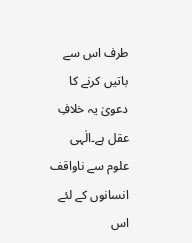طرف اس سے باتیں کرنے کا دعویٰ یہ خلافِ عقل ہے۔الٰہی علوم سے ناواقف انسانوں کے لئے اس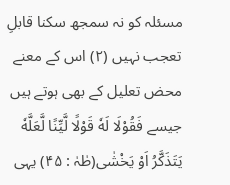مسئلہ کو نہ سمجھ سکنا قابلِ تعجب نہیں (۲) اس کے معنے محض تعلیل کے بھی ہوتے ہیں جیسے فَقُوْلَا لَهٗ قَوْلًا لَّيِّنًا لَّعَلَّهٗ يَتَذَكَّرُ اَوْ يَخْشٰى(طٰہٰ : ۴۵) یہی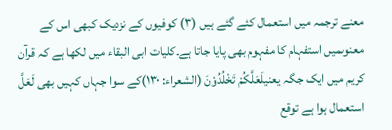معنے ترجمہ میں استعمال کئے گئے ہیں (۳) کوفیوں کے نزدیک کبھی اس کے معنوںمیں استفہام کا مفہوم بھی پایا جاتا ہے۔کلیات ابی البقاء میں لکھا ہے کہ قرآن کریم میں ایک جگہ یعنیلَعَلَّكُمْ تَخْلُدُوْنَ (الشعراء: ۱۳۰)کے سوا جہاں کہیں بھی لَعَلَّ استعمال ہوا ہے توقع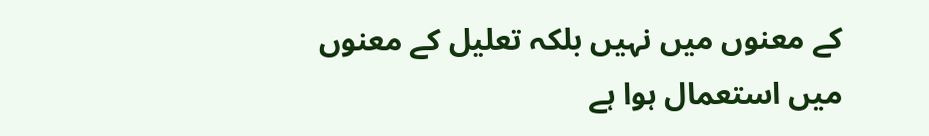کے معنوں میں نہیں بلکہ تعلیل کے معنوں میں استعمال ہوا ہے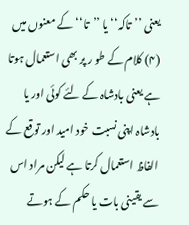یعنی ’’تاکہ‘‘ یا ’’تا‘‘ کے معنوں میں (۴) کلام کے طو ر پر بھی استعمال ہوتا ہے یعنی بادشاہ کے لئے کوئی اور یا بادشاہ اپنی نسبت خود امید اور توقع کے الفاظ استعمال کرتا ہے لیکن مراد اس سے یقینی بات یا حکم کے ہوتے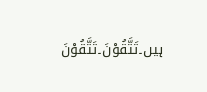ہیں۔تَتَّقُوْنَ۔تَتَّقُوْنَ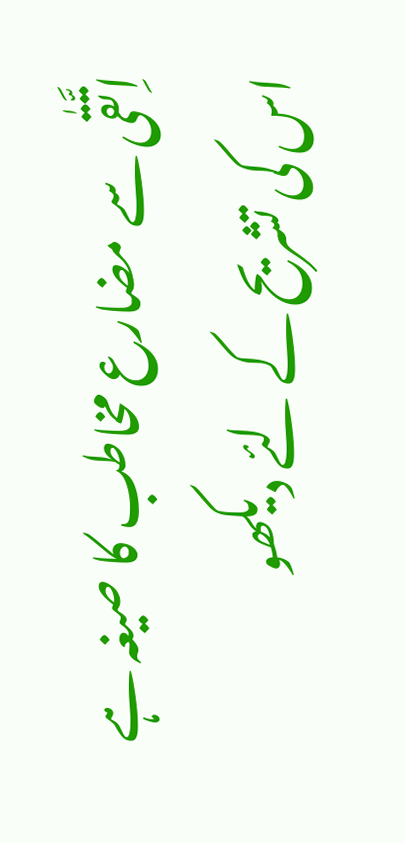اِتَّقٰی سے مضارع مخاطب کا صیغہ ہے اس کی تشریح کے لئے دیکھو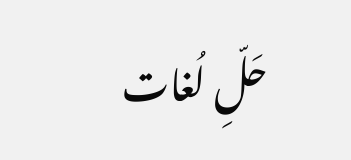حَلِّ لُغات